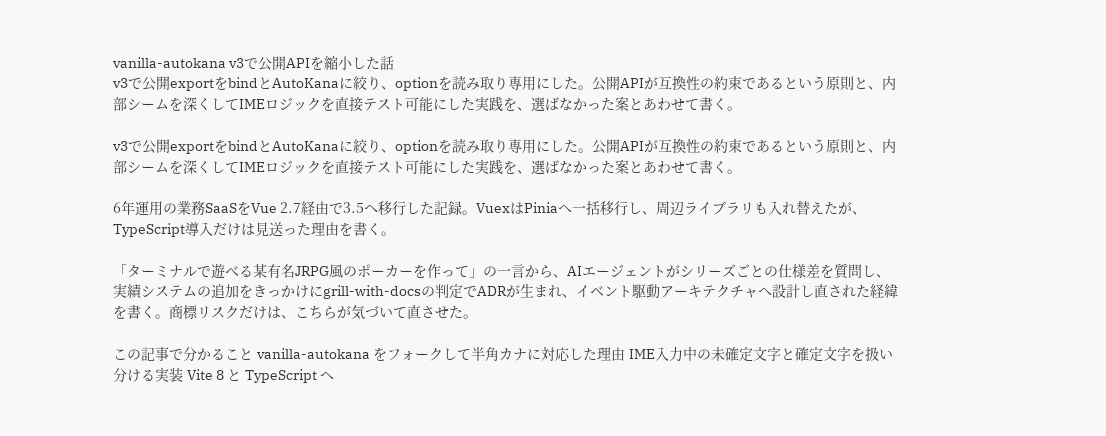vanilla-autokana v3で公開APIを縮小した話
v3で公開exportをbindとAutoKanaに絞り、optionを読み取り専用にした。公開APIが互換性の約束であるという原則と、内部シームを深くしてIMEロジックを直接テスト可能にした実践を、選ばなかった案とあわせて書く。

v3で公開exportをbindとAutoKanaに絞り、optionを読み取り専用にした。公開APIが互換性の約束であるという原則と、内部シームを深くしてIMEロジックを直接テスト可能にした実践を、選ばなかった案とあわせて書く。

6年運用の業務SaaSをVue 2.7経由で3.5へ移行した記録。VuexはPiniaへ一括移行し、周辺ライブラリも入れ替えたが、TypeScript導入だけは見送った理由を書く。

「ターミナルで遊べる某有名JRPG風のポーカーを作って」の一言から、AIエージェントがシリーズごとの仕様差を質問し、実績システムの追加をきっかけにgrill-with-docsの判定でADRが生まれ、イベント駆動アーキテクチャへ設計し直された経緯を書く。商標リスクだけは、こちらが気づいて直させた。

この記事で分かること vanilla-autokana をフォークして半角カナに対応した理由 IME入力中の未確定文字と確定文字を扱い分ける実装 Vite 8 と TypeScript へ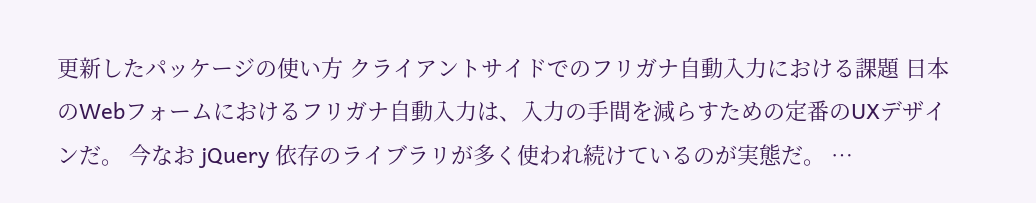更新したパッケージの使い方 クライアントサイドでのフリガナ自動入力における課題 日本のWebフォームにおけるフリガナ自動入力は、入力の手間を減らすための定番のUXデザインだ。 今なお jQuery 依存のライブラリが多く使われ続けているのが実態だ。 …